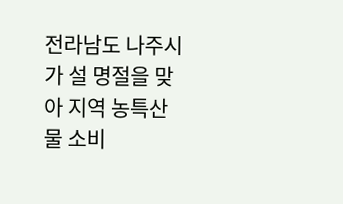전라남도 나주시가 설 명절을 맞아 지역 농특산물 소비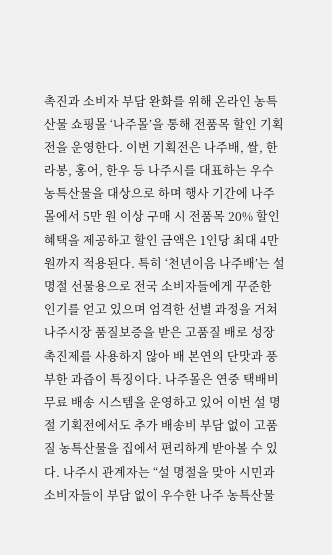촉진과 소비자 부담 완화를 위해 온라인 농특산물 쇼핑몰 ‘나주몰’을 통해 전품목 할인 기획전을 운영한다. 이번 기획전은 나주배, 쌀, 한라봉, 홍어, 한우 등 나주시를 대표하는 우수 농특산물을 대상으로 하며 행사 기간에 나주몰에서 5만 원 이상 구매 시 전품목 20% 할인 혜택을 제공하고 할인 금액은 1인당 최대 4만 원까지 적용된다. 특히 ‘천년이음 나주배’는 설 명절 선물용으로 전국 소비자들에게 꾸준한 인기를 얻고 있으며 엄격한 선별 과정을 거쳐 나주시장 품질보증을 받은 고품질 배로 성장촉진제를 사용하지 않아 배 본연의 단맛과 풍부한 과즙이 특징이다. 나주몰은 연중 택배비 무료 배송 시스템을 운영하고 있어 이번 설 명절 기획전에서도 추가 배송비 부담 없이 고품질 농특산물을 집에서 편리하게 받아볼 수 있다. 나주시 관계자는 “설 명절을 맞아 시민과 소비자들이 부담 없이 우수한 나주 농특산물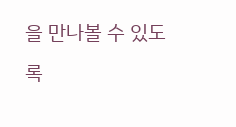을 만나볼 수 있도록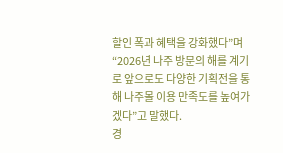할인 폭과 혜택을 강화했다”며 “2026년 나주 방문의 해를 계기로 앞으로도 다양한 기획전을 통해 나주몰 이용 만족도를 높여가겠다”고 말했다.
경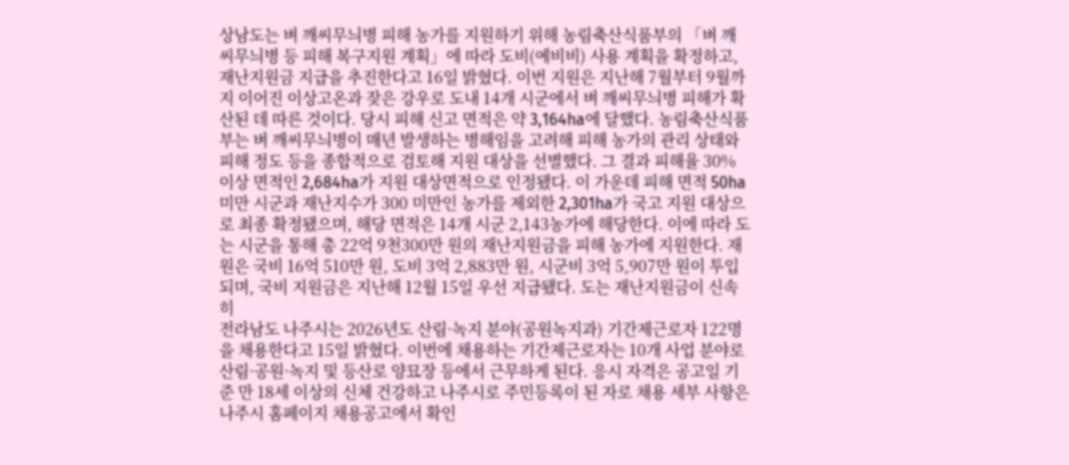상남도는 벼 깨씨무늬병 피해 농가를 지원하기 위해 농림축산식품부의 「벼 깨씨무늬병 등 피해 복구지원 계획」에 따라 도비(예비비) 사용 계획을 확정하고, 재난지원금 지급을 추진한다고 16일 밝혔다. 이번 지원은 지난해 7월부터 9월까지 이어진 이상고온과 잦은 강우로 도내 14개 시군에서 벼 깨씨무늬병 피해가 확산된 데 따른 것이다. 당시 피해 신고 면적은 약 3,164ha에 달했다. 농림축산식품부는 벼 깨씨무늬병이 매년 발생하는 병해임을 고려해 피해 농가의 관리 상태와 피해 정도 등을 종합적으로 검토해 지원 대상을 선별했다. 그 결과 피해율 30% 이상 면적인 2,684ha가 지원 대상면적으로 인정됐다. 이 가운데 피해 면적 50ha 미만 시군과 재난지수가 300 미만인 농가를 제외한 2,301ha가 국고 지원 대상으로 최종 확정됐으며, 해당 면적은 14개 시군 2,143농가에 해당한다. 이에 따라 도는 시군을 통해 총 22억 9천300만 원의 재난지원금을 피해 농가에 지원한다. 재원은 국비 16억 510만 원, 도비 3억 2,883만 원, 시군비 3억 5,907만 원이 투입되며, 국비 지원금은 지난해 12월 15일 우선 지급됐다. 도는 재난지원금이 신속히
전라남도 나주시는 2026년도 산림·녹지 분야(공원녹지과) 기간제근로자 122명을 채용한다고 15일 밝혔다. 이번에 채용하는 기간제근로자는 10개 사업 분야로 산림·공원·녹지 및 등산로 양묘장 등에서 근무하게 된다. 응시 자격은 공고일 기준 만 18세 이상의 신체 건강하고 나주시로 주민등록이 된 자로 채용 세부 사항은 나주시 홈페이지 채용공고에서 확인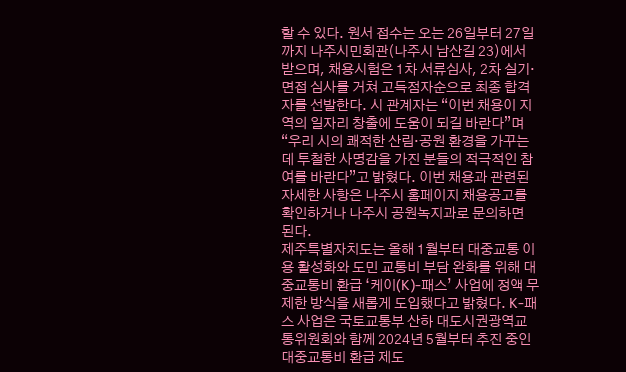할 수 있다. 원서 접수는 오는 26일부터 27일까지 나주시민회관(나주시 남산길 23)에서 받으며, 채용시험은 1차 서류심사, 2차 실기·면접 심사를 거쳐 고득점자순으로 최종 합격자를 선발한다. 시 관계자는 “이번 채용이 지역의 일자리 창출에 도움이 되길 바란다”며 “우리 시의 쾌적한 산림·공원 환경을 가꾸는데 투철한 사명감을 가진 분들의 적극적인 참여를 바란다”고 밝혔다. 이번 채용과 관련된 자세한 사항은 나주시 홈페이지 채용공고를 확인하거나 나주시 공원녹지과로 문의하면 된다.
제주특별자치도는 올해 1월부터 대중교통 이용 활성화와 도민 교통비 부담 완화를 위해 대중교통비 환급 ‘케이(K)-패스’ 사업에 정액 무제한 방식을 새롭게 도입했다고 밝혔다. K-패스 사업은 국토교통부 산하 대도시권광역교통위원회와 함께 2024년 5월부터 추진 중인 대중교통비 환급 제도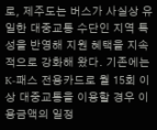로, 제주도는 버스가 사실상 유일한 대중교통 수단인 지역 특성을 반영해 지원 혜택을 지속적으로 강화해 왔다. 기존에는 K-패스 전용카드로 월 15회 이상 대중교통을 이용할 경우 이용금액의 일정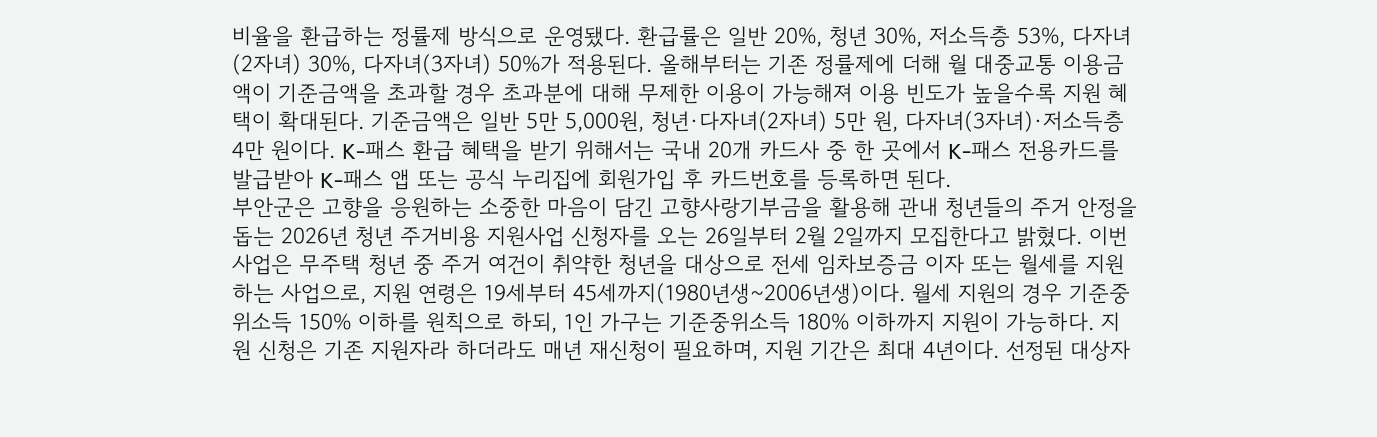비율을 환급하는 정률제 방식으로 운영됐다. 환급률은 일반 20%, 청년 30%, 저소득층 53%, 다자녀(2자녀) 30%, 다자녀(3자녀) 50%가 적용된다. 올해부터는 기존 정률제에 더해 월 대중교통 이용금액이 기준금액을 초과할 경우 초과분에 대해 무제한 이용이 가능해져 이용 빈도가 높을수록 지원 혜택이 확대된다. 기준금액은 일반 5만 5,000원, 청년·다자녀(2자녀) 5만 원, 다자녀(3자녀)·저소득층 4만 원이다. K-패스 환급 혜택을 받기 위해서는 국내 20개 카드사 중 한 곳에서 K-패스 전용카드를 발급받아 K-패스 앱 또는 공식 누리집에 회원가입 후 카드번호를 등록하면 된다.
부안군은 고향을 응원하는 소중한 마음이 담긴 고향사랑기부금을 활용해 관내 청년들의 주거 안정을 돕는 2026년 청년 주거비용 지원사업 신청자를 오는 26일부터 2월 2일까지 모집한다고 밝혔다. 이번 사업은 무주택 청년 중 주거 여건이 취약한 청년을 대상으로 전세 임차보증금 이자 또는 월세를 지원하는 사업으로, 지원 연령은 19세부터 45세까지(1980년생~2006년생)이다. 월세 지원의 경우 기준중위소득 150% 이하를 원칙으로 하되, 1인 가구는 기준중위소득 180% 이하까지 지원이 가능하다. 지원 신청은 기존 지원자라 하더라도 매년 재신청이 필요하며, 지원 기간은 최대 4년이다. 선정된 대상자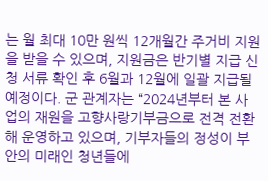는 월 최대 10만 원씩 12개월간 주거비 지원을 받을 수 있으며, 지원금은 반기별 지급 신청 서류 확인 후 6월과 12월에 일괄 지급될 예정이다. 군 관계자는 “2024년부터 본 사업의 재원을 고향사랑기부금으로 전격 전환해 운영하고 있으며, 기부자들의 정성이 부안의 미래인 청년들에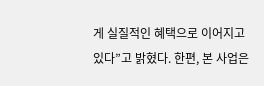게 실질적인 혜택으로 이어지고 있다”고 밝혔다. 한편, 본 사업은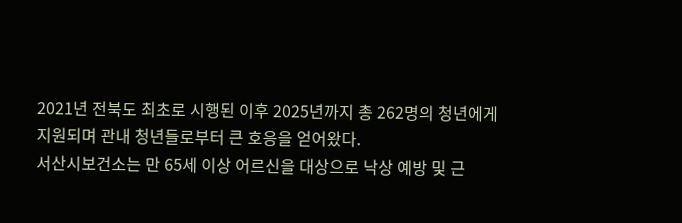2021년 전북도 최초로 시행된 이후 2025년까지 총 262명의 청년에게 지원되며 관내 청년들로부터 큰 호응을 얻어왔다.
서산시보건소는 만 65세 이상 어르신을 대상으로 낙상 예방 및 근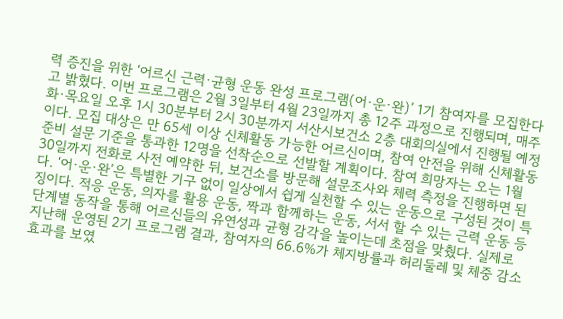력 증진을 위한 ‘어르신 근력·균형 운동 완성 프로그램(어·운·완)’ 1기 참여자를 모집한다고 밝혔다. 이번 프로그램은 2월 3일부터 4월 23일까지 총 12주 과정으로 진행되며, 매주 화·목요일 오후 1시 30분부터 2시 30분까지 서산시보건소 2층 대회의실에서 진행될 예정이다. 모집 대상은 만 65세 이상 신체활동 가능한 어르신이며, 참여 안전을 위해 신체활동 준비 설문 기준을 통과한 12명을 선착순으로 선발할 계획이다. 참여 희망자는 오는 1월 30일까지 전화로 사전 예약한 뒤, 보건소를 방문해 설문조사와 체력 측정을 진행하면 된다. ‘어·운·완’은 특별한 기구 없이 일상에서 쉽게 실천할 수 있는 운동으로 구성된 것이 특징이다. 적응 운동, 의자를 활용 운동, 짝과 함께하는 운동, 서서 할 수 있는 근력 운동 등 단계별 동작을 통해 어르신들의 유연성과 균형 감각을 높이는데 초점을 맞췄다. 실제로 지난해 운영된 2기 프로그램 결과, 참여자의 66.6%가 체지방률과 허리둘레 및 체중 감소 효과를 보였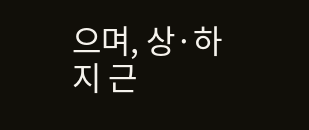으며, 상·하지 근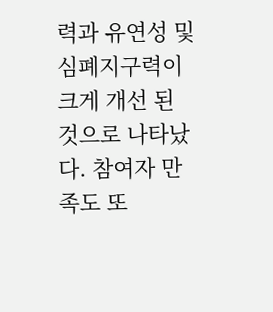력과 유연성 및 심폐지구력이 크게 개선 된 것으로 나타났다. 참여자 만족도 또